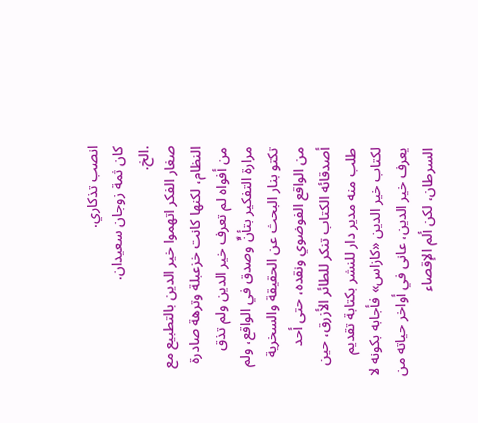انصب تذكاري.
كان ثمة زوجان سعيدان.
.الخ.
صغار الفكر اتهموا خير الدين بالتطبيع مع النظام، لكنها كانت خزعبلة وترهة صادرة من أفواه لم تعرف خير الدين ولم تذق مرارة التفكير بتأنٍّ وصدق في الواقع، ولم تكتو بنار البحث عن الحقيقة والسخرية من الواقع الفوضوي ونقده، حتى أحد أصدقائه الكتاب تنكر للطائر الأزرق، حين طلب منه مدير دار للنشر بكتابة تقديم لكتاب خير الدين «كازاس» فأجابه بكونه لا يعرف خير الدين، عانى في أواخر حياته من السرطان، لكن ألم الإقصاء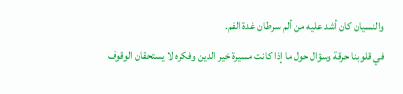والنسيان كان أشد عليه من ألم سرطان غدة الفم.
في قلوبنا حرقة وسؤال حول ما إذا كانت مسيرة خير الدين وفكره لا يستحقان الوقوف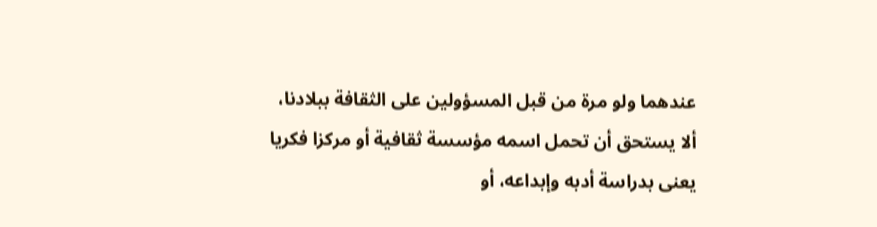عندهما ولو مرة من قبل المسؤولين على الثقافة ببلادنا، ألا يستحق أن تحمل اسمه مؤسسة ثقافية أو مركزا فكريا يعنى بدراسة أدبه وإبداعه، أو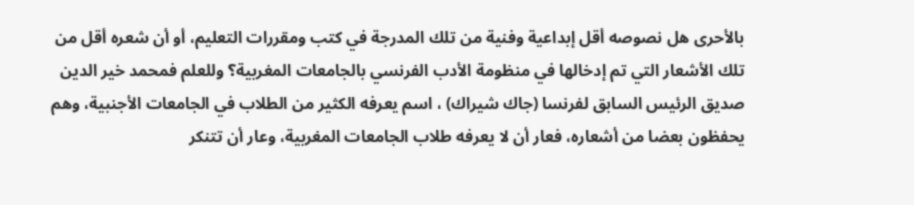بالأحرى هل نصوصه أقل إبداعية وفنية من تلك المدرجة في كتب ومقررات التعليم، أو أن شعره أقل من تلك الأشعار التي تم إدخالها في منظومة الأدب الفرنسي بالجامعات المغربية؟ وللعلم فمحمد خير الدين صديق الرئيس السابق لفرنسا (جاك شيراك) ، اسم يعرفه الكثير من الطلاب في الجامعات الأجنبية، وهم يحفظون بعضا من أشعاره، فعار أن لا يعرفه طلاب الجامعات المغربية، وعار أن تتنكر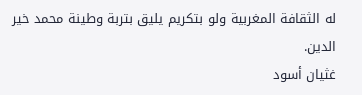له الثقافة المغربية ولو بتكريم يليق بتربة وطينة محمد خير الدين.
غثيان أسود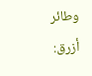وطائر أزرق: